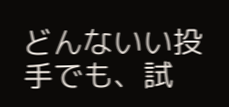どんないい投手でも、試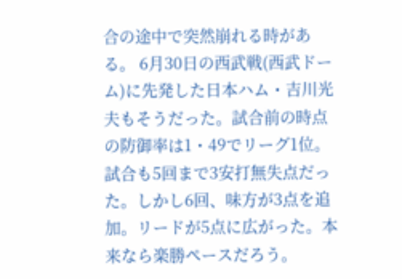合の途中で突然崩れる時がある。 6月30日の西武戦(西武ドーム)に先発した日本ハム・吉川光夫もそうだった。試合前の時点の防御率は1・49でリーグ1位。試合も5回まで3安打無失点だった。しかし6回、味方が3点を追加。リードが5点に広がった。本来なら楽勝ペースだろう。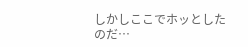しかしここでホッとしたのだ…